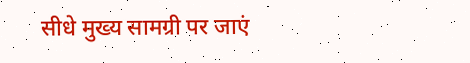सीधे मुख्य सामग्री पर जाएं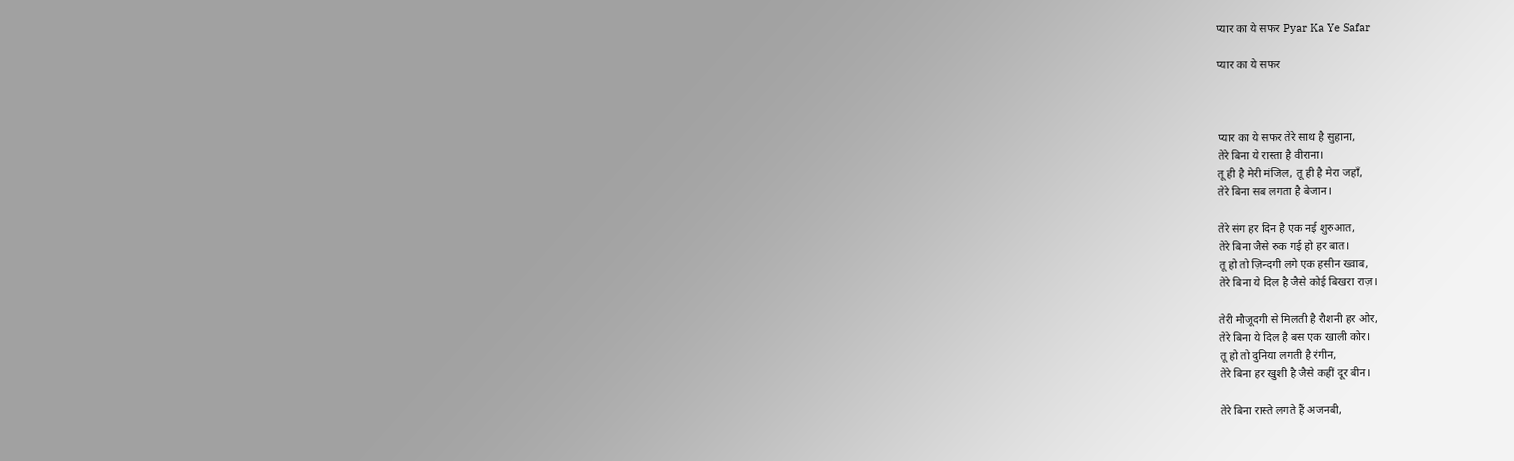प्यार का ये सफर Pyar Ka Ye Safar

प्यार का ये सफर



प्यार का ये सफर तेरे साथ है सुहाना,
तेरे बिना ये रास्ता है वीराना।
तू ही है मेरी मंजिल, तू ही है मेरा जहाँ,
तेरे बिना सब लगता है बेजान।

तेरे संग हर दिन है एक नई शुरुआत,
तेरे बिना जैसे रुक गई हो हर बात।
तू हो तो ज़िन्दगी लगे एक हसीन ख्वाब,
तेरे बिना ये दिल है जैसे कोई बिखरा राज़।

तेरी मौजूदगी से मिलती है रौशनी हर ओर,
तेरे बिना ये दिल है बस एक खाली कोर।
तू हो तो दुनिया लगती है रंगीन,
तेरे बिना हर खुशी है जैसे कहीं दूर बीन।

तेरे बिना रास्ते लगते हैं अजनबी,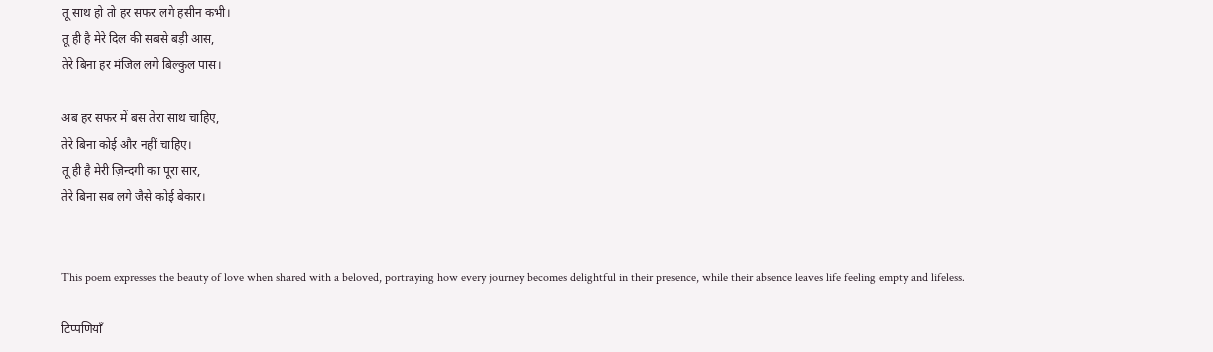तू साथ हो तो हर सफर लगे हसीन कभी।
तू ही है मेरे दिल की सबसे बड़ी आस,
तेरे बिना हर मंजिल लगे बिल्कुल पास।

अब हर सफर में बस तेरा साथ चाहिए,
तेरे बिना कोई और नहीं चाहिए।
तू ही है मेरी ज़िन्दगी का पूरा सार,
तेरे बिना सब लगे जैसे कोई बेकार।


This poem expresses the beauty of love when shared with a beloved, portraying how every journey becomes delightful in their presence, while their absence leaves life feeling empty and lifeless.

टिप्पणियाँ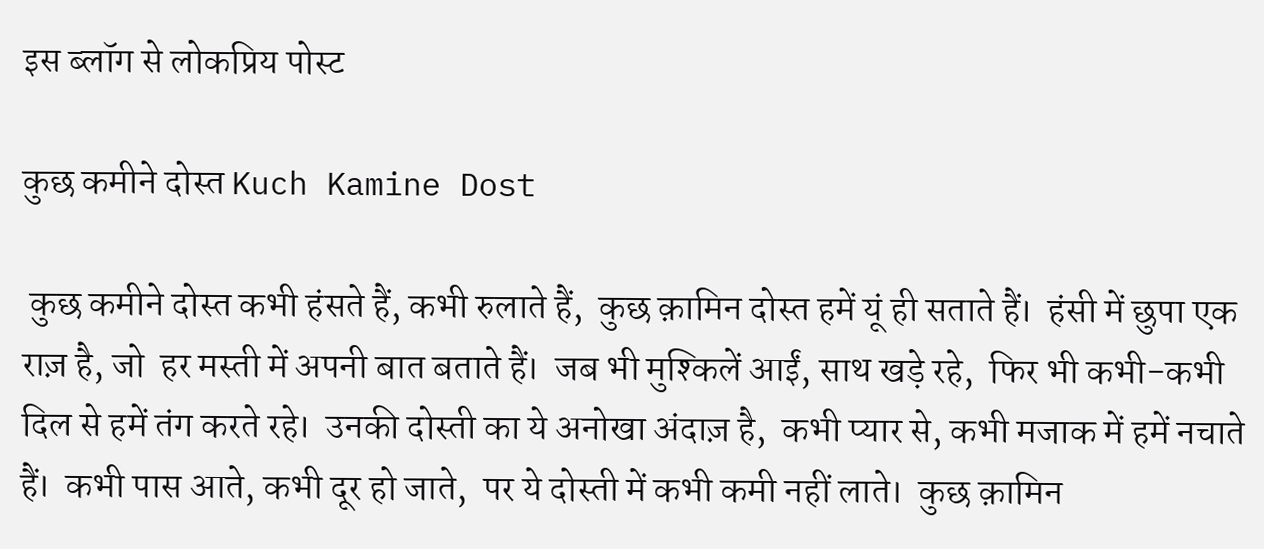इस ब्लॉग से लोकप्रिय पोस्ट

कुछ कमीने दोस्त Kuch Kamine Dost

 कुछ कमीने दोस्त कभी हंसते हैं, कभी रुलाते हैं,  कुछ क़ामिन दोस्त हमें यूं ही सताते हैं।  हंसी में छुपा एक राज़ है, जो  हर मस्ती में अपनी बात बताते हैं।  जब भी मुश्किलें आईं, साथ खड़े रहे,  फिर भी कभी-कभी दिल से हमें तंग करते रहे।  उनकी दोस्ती का ये अनोखा अंदाज़ है,  कभी प्यार से, कभी मजाक में हमें नचाते हैं।  कभी पास आते, कभी दूर हो जाते,  पर ये दोस्ती में कभी कमी नहीं लाते।  कुछ क़ामिन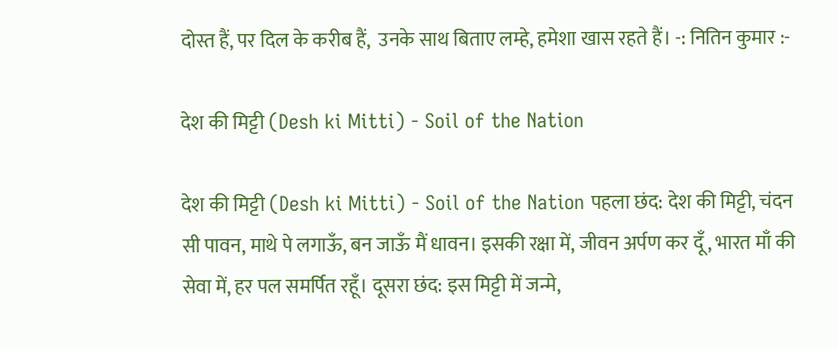दोस्त हैं, पर दिल के करीब हैं,  उनके साथ बिताए लम्हे, हमेशा खास रहते हैं। -: नितिन कुमार :-

देश की मिट्टी (Desh ki Mitti) - Soil of the Nation

देश की मिट्टी (Desh ki Mitti) - Soil of the Nation पहला छंद: देश की मिट्टी, चंदन सी पावन, माथे पे लगाऊँ, बन जाऊँ मैं धावन। इसकी रक्षा में, जीवन अर्पण कर दूँ, भारत माँ की सेवा में, हर पल समर्पित रहूँ। दूसरा छंद: इस मिट्टी में जन्मे,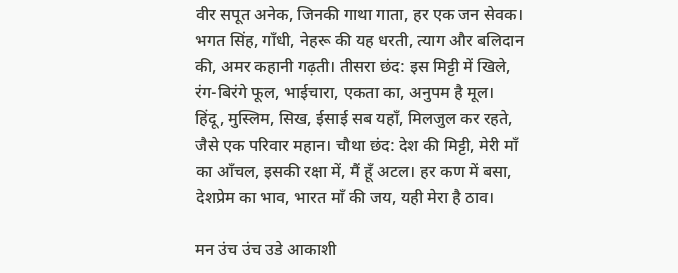वीर सपूत अनेक, जिनकी गाथा गाता, हर एक जन सेवक। भगत सिंह, गाँधी, नेहरू की यह धरती, त्याग और बलिदान की, अमर कहानी गढ़ती। तीसरा छंद: इस मिट्टी में खिले, रंग-बिरंगे फूल, भाईचारा, एकता का, अनुपम है मूल। हिंदू, मुस्लिम, सिख, ईसाई सब यहाँ, मिलजुल कर रहते, जैसे एक परिवार महान। चौथा छंद: देश की मिट्टी, मेरी माँ का आँचल, इसकी रक्षा में, मैं हूँ अटल। हर कण में बसा, देशप्रेम का भाव, भारत माँ की जय, यही मेरा है ठाव।

मन उंच उंच उडे आकाशी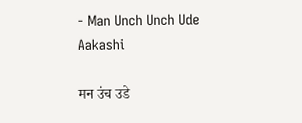- Man Unch Unch Ude Aakashi

मन उंच उडे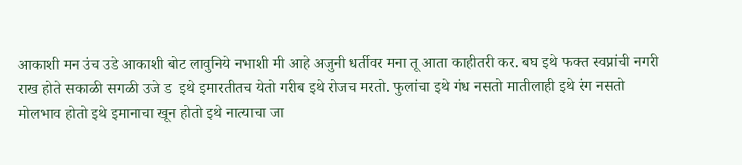आकाशी मन उंच उडे आकाशी बोट लावुनिये नभाशी मी आहे अजुनी धर्तीवर मना तू आता काहीतरी कर. बघ इथे फक्त स्वप्नांची नगरी राख होते सकाळी सगळी उजे ड  इथे इमारतीतच येतो गरीब इथे रोजच मरतो. फुलांचा इथे गंध नसतो मातीलाही इथे रंग नसतो मोलभाव होतो इथे इमानाचा खून होतो इथे नात्याचा जा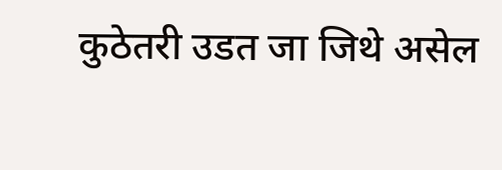कुठेतरी उडत जा जिथे असेल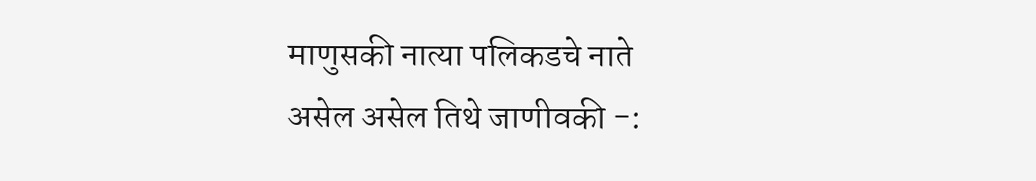माणुसकी नात्या पलिकडचे नाते असेल असेल तिथे जाणीवकी -: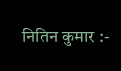नितिन कुमार :-